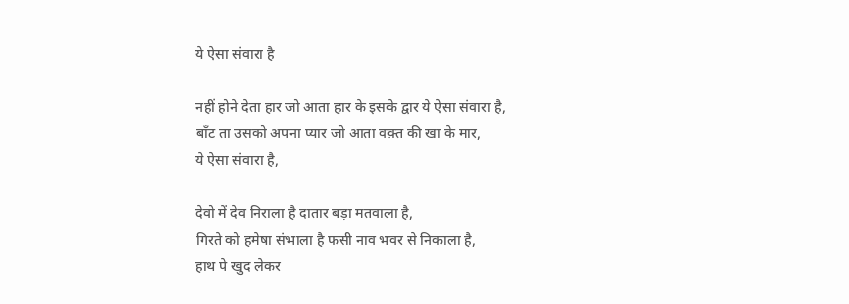ये ऐसा संवारा है

नहीं होने देता हार जो आता हार के इसके द्वार ये ऐसा संवारा है,
बाँट ता उसको अपना प्यार जो आता वक़्त की खा के मार,
ये ऐसा संवारा है,

देवो में देव निराला है दातार बड़ा मतवाला है,
गिरते को हमेषा संभाला है फसी नाव भवर से निकाला है,
हाथ पे खुद लेकर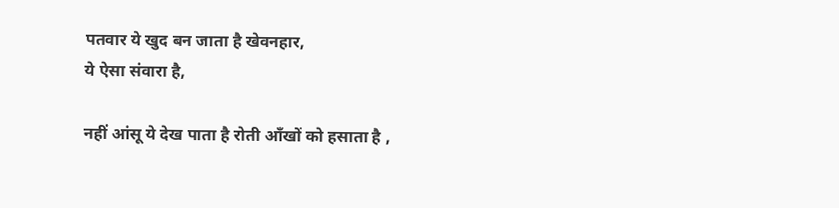पतवार ये खुद बन जाता है खेवनहार,
ये ऐसा संवारा है,

नहीं आंसू ये देख पाता है रोती आँखों को हसाता है ,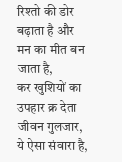रिश्तो की डोर बढ़ाता है और मन का मीत बन जाता है,
कर खुशियों का उपहार क्र देता जीवन गुलजार,
ये ऐसा संवारा है,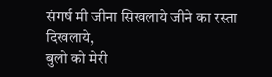संगर्ष मी जीना सिखलाये जीने का रस्ता दिखलाये,
बुलो को मेरी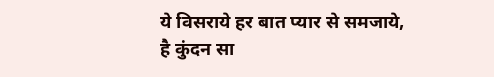ये विसराये हर बात प्यार से समजाये,
है कुंदन सा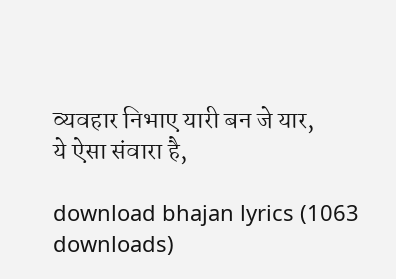व्यवहार निभाए यारी बन जे यार,
ये ऐसा संवारा है,

download bhajan lyrics (1063 downloads)